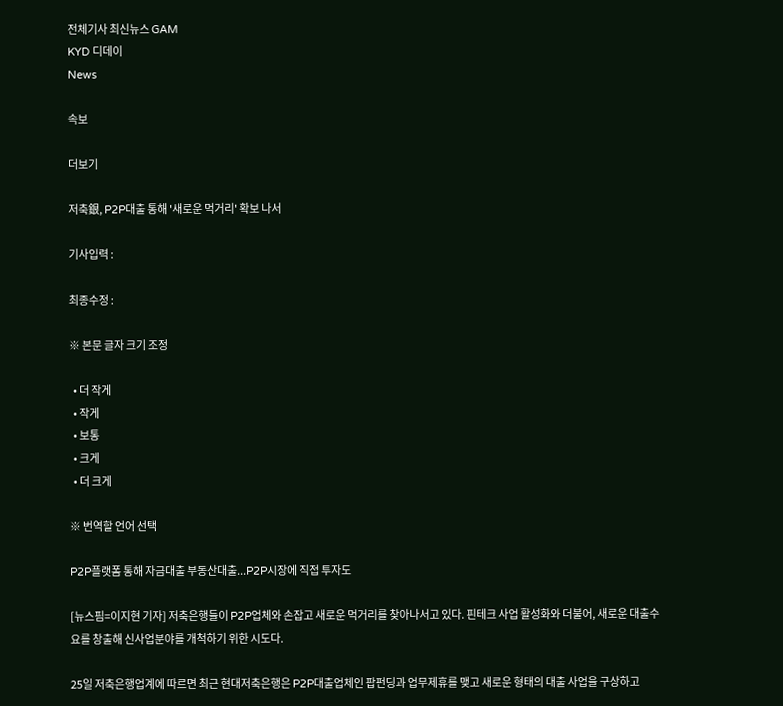전체기사 최신뉴스 GAM
KYD 디데이
News

속보

더보기

저축銀, P2P대출 통해 '새로운 먹거리' 확보 나서

기사입력 :

최종수정 :

※ 본문 글자 크기 조정

  • 더 작게
  • 작게
  • 보통
  • 크게
  • 더 크게

※ 번역할 언어 선택

P2P플랫폼 통해 자금대출 부동산대출...P2P시장에 직접 투자도

[뉴스핌=이지현 기자] 저축은행들이 P2P업체와 손잡고 새로운 먹거리를 찾아나서고 있다. 핀테크 사업 활성화와 더불어, 새로운 대출수요를 창출해 신사업분야를 개척하기 위한 시도다.

25일 저축은행업계에 따르면 최근 현대저축은행은 P2P대출업체인 팝펀딩과 업무제휴를 맺고 새로운 형태의 대출 사업을 구상하고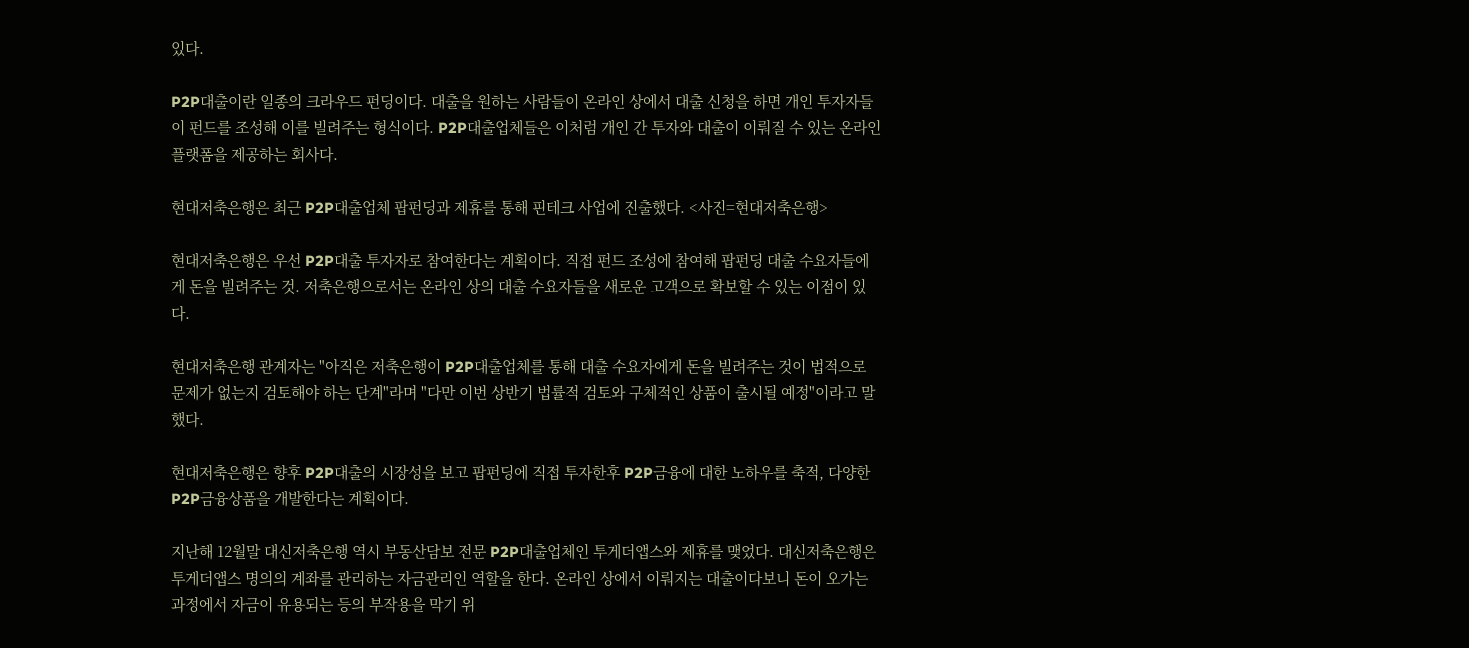있다.

P2P대출이란 일종의 크라우드 펀딩이다. 대출을 원하는 사람들이 온라인 상에서 대출 신청을 하면 개인 투자자들이 펀드를 조성해 이를 빌려주는 형식이다. P2P대출업체들은 이처럼 개인 간 투자와 대출이 이뤄질 수 있는 온라인 플랫폼을 제공하는 회사다.

현대저축은행은 최근 P2P대출업체 팝펀딩과 제휴를 통해 핀테크 사업에 진출했다. <사진=현대저축은행>

현대저축은행은 우선 P2P대출 투자자로 참여한다는 계획이다. 직접 펀드 조성에 참여해 팝펀딩 대출 수요자들에게 돈을 빌려주는 것. 저축은행으로서는 온라인 상의 대출 수요자들을 새로운 고객으로 확보할 수 있는 이점이 있다.

현대저축은행 관계자는 "아직은 저축은행이 P2P대출업체를 통해 대출 수요자에게 돈을 빌려주는 것이 법적으로 문제가 없는지 검토해야 하는 단계"라며 "다만 이번 상반기 법률적 검토와 구체적인 상품이 출시될 예정"이라고 말했다.

현대저축은행은 향후 P2P대출의 시장성을 보고 팝펀딩에 직접 투자한후 P2P금융에 대한 노하우를 축적, 다양한 P2P금융상품을 개발한다는 계획이다.

지난해 12월말 대신저축은행 역시 부동산담보 전문 P2P대출업체인 투게더앱스와 제휴를 맺었다. 대신저축은행은 투게더앱스 명의의 계좌를 관리하는 자금관리인 역할을 한다. 온라인 상에서 이뤄지는 대출이다보니 돈이 오가는 과정에서 자금이 유용되는 등의 부작용을 막기 위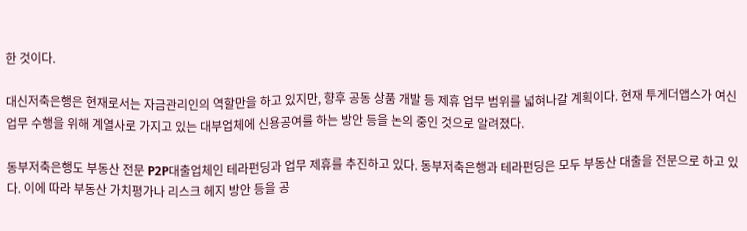한 것이다.

대신저축은행은 현재로서는 자금관리인의 역할만을 하고 있지만, 향후 공동 상품 개발 등 제휴 업무 범위를 넓혀나갈 계획이다. 현재 투게더앱스가 여신업무 수행을 위해 계열사로 가지고 있는 대부업체에 신용공여를 하는 방안 등을 논의 중인 것으로 알려졌다.

동부저축은행도 부동산 전문 P2P대출업체인 테라펀딩과 업무 제휴를 추진하고 있다. 동부저축은행과 테라펀딩은 모두 부동산 대출을 전문으로 하고 있다. 이에 따라 부동산 가치평가나 리스크 헤지 방안 등을 공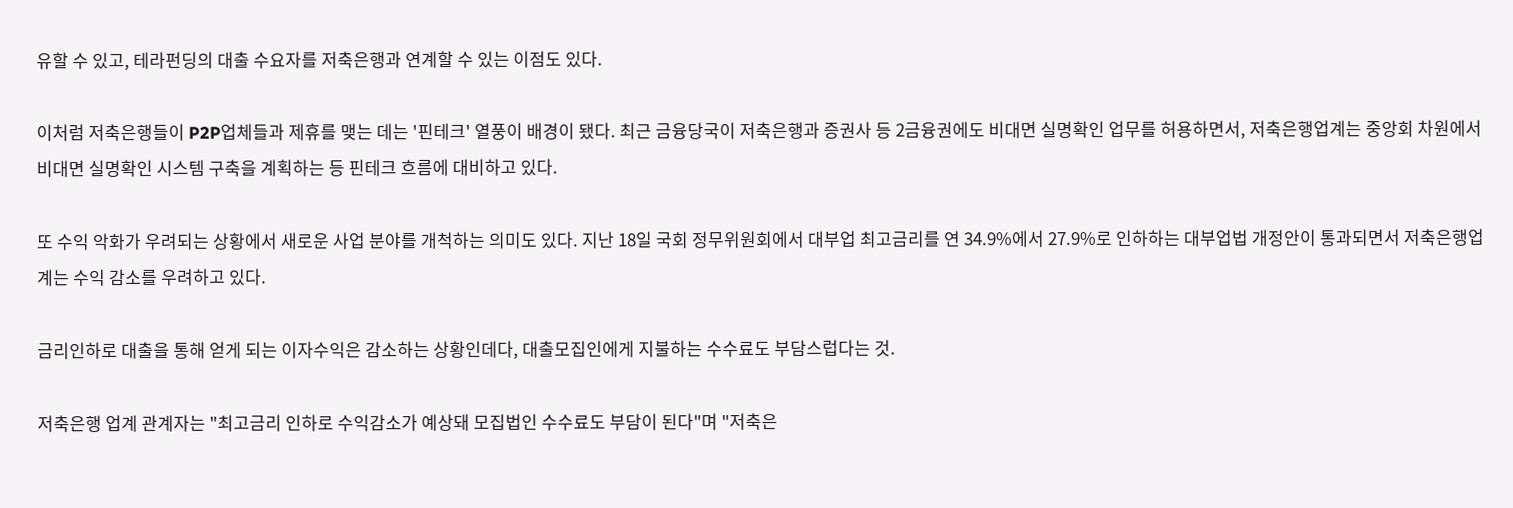유할 수 있고, 테라펀딩의 대출 수요자를 저축은행과 연계할 수 있는 이점도 있다.

이처럼 저축은행들이 P2P업체들과 제휴를 맺는 데는 '핀테크' 열풍이 배경이 됐다. 최근 금융당국이 저축은행과 증권사 등 2금융권에도 비대면 실명확인 업무를 허용하면서, 저축은행업계는 중앙회 차원에서 비대면 실명확인 시스템 구축을 계획하는 등 핀테크 흐름에 대비하고 있다.

또 수익 악화가 우려되는 상황에서 새로운 사업 분야를 개척하는 의미도 있다. 지난 18일 국회 정무위원회에서 대부업 최고금리를 연 34.9%에서 27.9%로 인하하는 대부업법 개정안이 통과되면서 저축은행업계는 수익 감소를 우려하고 있다.

금리인하로 대출을 통해 얻게 되는 이자수익은 감소하는 상황인데다, 대출모집인에게 지불하는 수수료도 부담스럽다는 것.

저축은행 업계 관계자는 "최고금리 인하로 수익감소가 예상돼 모집법인 수수료도 부담이 된다"며 "저축은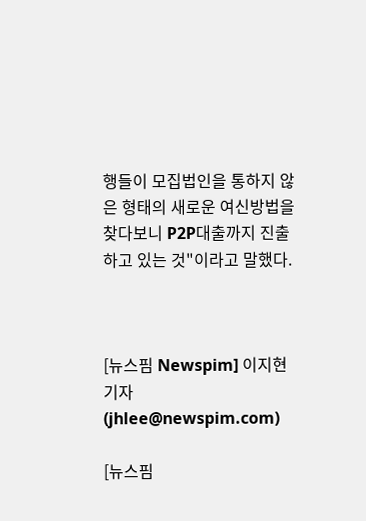행들이 모집법인을 통하지 않은 형태의 새로운 여신방법을 찾다보니 P2P대출까지 진출하고 있는 것"이라고 말했다.



[뉴스핌 Newspim] 이지현 기자 (jhlee@newspim.com)

[뉴스핌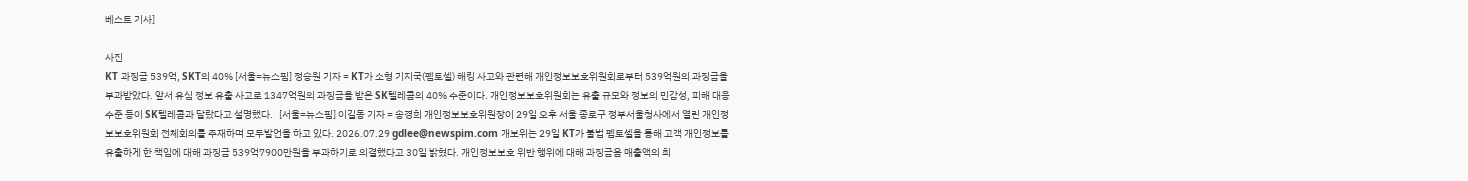베스트 기사]

사진
KT 과징금 539억, SKT의 40% [서울=뉴스핌] 정승원 기자 = KT가 소형 기지국(펨토셀) 해킹 사고와 관련해 개인정보보호위원회로부터 539억원의 과징금을 부과받았다. 앞서 유심 정보 유출 사고로 1347억원의 과징금을 받은 SK텔레콤의 40% 수준이다. 개인정보보호위원회는 유출 규모와 정보의 민감성, 피해 대응 수준 등이 SK텔레콤과 달랐다고 설명했다.   [서울=뉴스핌] 이길동 기자 = 송경희 개인정보보호위원장이 29일 오후 서울 종로구 정부서울청사에서 열린 개인정보보호위원회 전체회의를 주재하며 모두발언을 하고 있다. 2026.07.29 gdlee@newspim.com 개보위는 29일 KT가 불법 펨토셀을 통해 고객 개인정보를 유출하게 한 책임에 대해 과징금 539억7900만원을 부과하기로 의결했다고 30일 밝혔다. 개인정보보호 위반 행위에 대해 과징금음 매출액의 최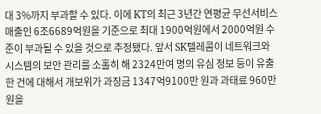대 3%까지 부과할 수 있다. 이에 KT의 최근 3년간 연평균 무선서비스 매출인 6조6689억원을 기준으로 최대 1900억원에서 2000억원 수준이 부과될 수 있을 것으로 추정됐다. 앞서 SK텔레콤이 네트워크와 시스템의 보안 관리를 소홀히 해 2324만여 명의 유심 정보 등이 유출한 건에 대해서 개보위가 과징금 1347억9100만 원과 과태료 960만원을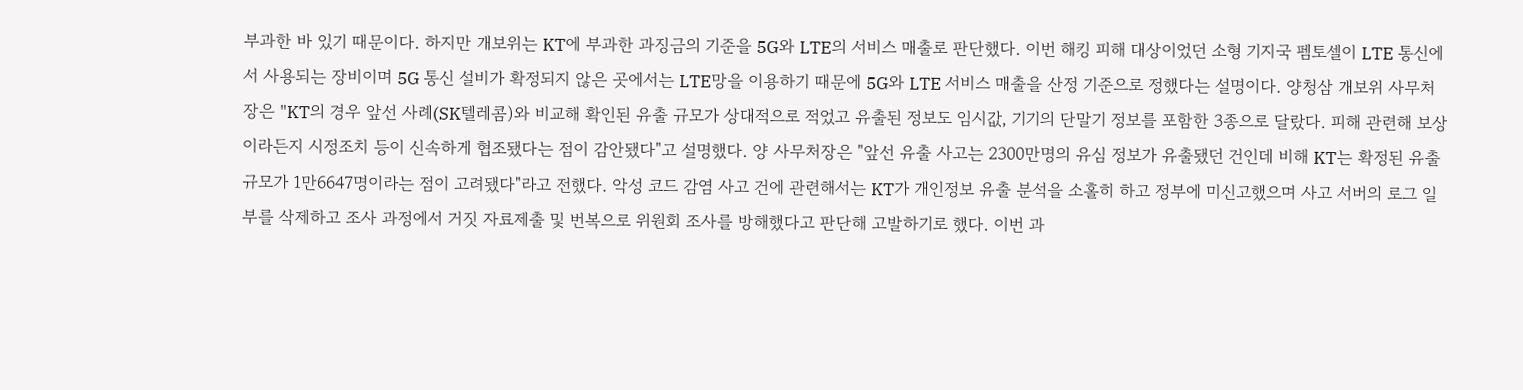부과한 바 있기 때문이다. 하지만 개보위는 KT에 부과한 과징금의 기준을 5G와 LTE의 서비스 매출로 판단했다. 이번 해킹 피해 대상이었던 소형 기지국 펨토셀이 LTE 통신에서 사용되는 장비이며 5G 통신 설비가 확정되지 않은 곳에서는 LTE망을 이용하기 때문에 5G와 LTE 서비스 매출을 산정 기준으로 정했다는 설명이다. 양청삼 개보위 사무처장은 "KT의 경우 앞선 사례(SK텔레콤)와 비교해 확인된 유출 규모가 상대적으로 적었고 유출된 정보도 임시값, 기기의 단말기 정보를 포함한 3종으로 달랐다. 피해 관련해 보상이라든지 시정조치 등이 신속하게 협조됐다는 점이 감안됐다"고 설명했다. 양 사무처장은 "앞선 유출 사고는 2300만명의 유심 정보가 유출됐던 건인데 비해 KT는 확정된 유출 규모가 1만6647명이라는 점이 고려됐다"라고 전했다. 악성 코드 감염 사고 건에 관련해서는 KT가 개인정보 유출 분석을 소홀히 하고 정부에 미신고했으며 사고 서버의 로그 일부를 삭제하고 조사 과정에서 거짓 자료제출 및 번복으로 위원회 조사를 방해했다고 판단해 고발하기로 했다. 이번 과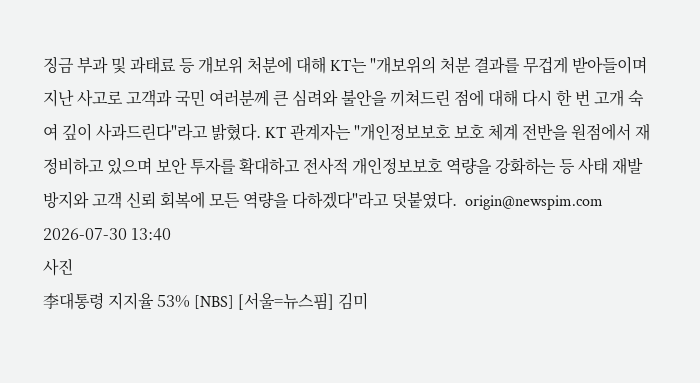징금 부과 및 과태료 등 개보위 처분에 대해 KT는 "개보위의 처분 결과를 무겁게 받아들이며 지난 사고로 고객과 국민 여러분께 큰 심려와 불안을 끼쳐드린 점에 대해 다시 한 번 고개 숙여 깊이 사과드린다"라고 밝혔다. KT 관계자는 "개인정보보호 보호 체계 전반을 원점에서 재정비하고 있으며 보안 투자를 확대하고 전사적 개인정보보호 역량을 강화하는 등 사태 재발 방지와 고객 신뢰 회복에 모든 역량을 다하겠다"라고 덧붙였다.  origin@newspim.com 2026-07-30 13:40
사진
李대통령 지지율 53% [NBS] [서울=뉴스핌] 김미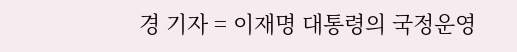경 기자 = 이재명 대통령의 국정운영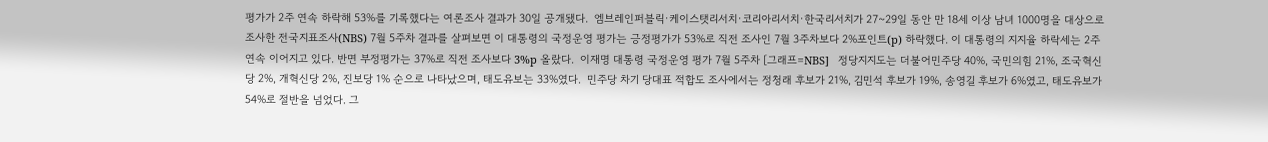평가가 2주 연속 하락해 53%를 기록했다는 여론조사 결과가 30일 공개됐다.  엠브레인퍼블릭·케이스탯리서치·코리아리서치·한국리서치가 27~29일 동안 만 18세 이상 남녀 1000명을 대상으로 조사한 전국지표조사(NBS) 7월 5주차 결과를 살펴보면 이 대통령의 국정운영 평가는 긍정평가가 53%로 직전 조사인 7월 3주차보다 2%포인트(p) 하락했다. 이 대통령의 지지율 하락세는 2주 연속 이어지고 있다. 반면 부정평가는 37%로 직전 조사보다 3%p 올랐다.  이재명 대통령 국정운영 평가 7월 5주차 [그래프=NBS]   정당지지도는 더불어민주당 40%, 국민의힘 21%, 조국혁신당 2%, 개혁신당 2%, 진보당 1% 순으로 나타났으며, 태도유보는 33%였다.  민주당 차기 당대표 적합도 조사에서는 정청래 후보가 21%, 김민석 후보가 19%, 송영길 후보가 6%였고, 태도유보가 54%로 절반을 넘었다. 그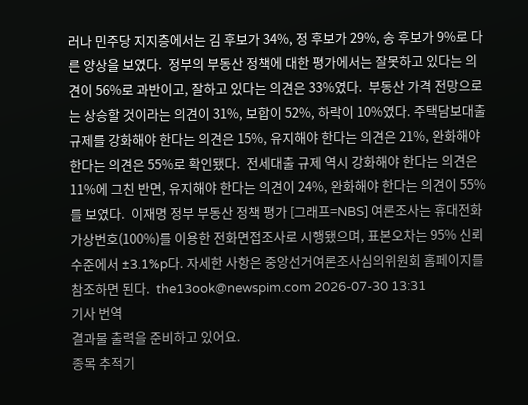러나 민주당 지지층에서는 김 후보가 34%, 정 후보가 29%, 송 후보가 9%로 다른 양상을 보였다.  정부의 부동산 정책에 대한 평가에서는 잘못하고 있다는 의견이 56%로 과반이고, 잘하고 있다는 의견은 33%였다.  부동산 가격 전망으로는 상승할 것이라는 의견이 31%, 보합이 52%, 하락이 10%였다. 주택담보대출 규제를 강화해야 한다는 의견은 15%, 유지해야 한다는 의견은 21%, 완화해야 한다는 의견은 55%로 확인됐다.  전세대출 규제 역시 강화해야 한다는 의견은 11%에 그친 반면, 유지해야 한다는 의견이 24%, 완화해야 한다는 의견이 55%를 보였다.  이재명 정부 부동산 정책 평가 [그래프=NBS] 여론조사는 휴대전화 가상번호(100%)를 이용한 전화면접조사로 시행됐으며, 표본오차는 95% 신뢰수준에서 ±3.1%p다. 자세한 사항은 중앙선거여론조사심의위원회 홈페이지를 참조하면 된다.  the13ook@newspim.com 2026-07-30 13:31
기사 번역
결과물 출력을 준비하고 있어요.
종목 추적기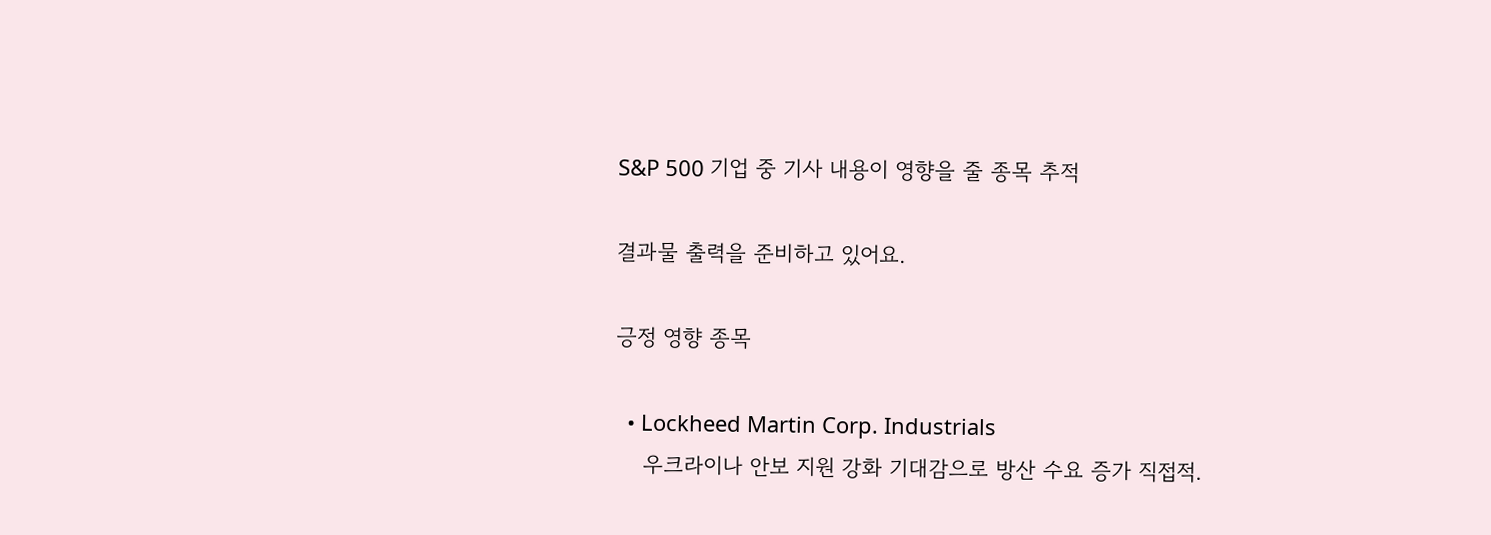S&P 500 기업 중 기사 내용이 영향을 줄 종목 추적

결과물 출력을 준비하고 있어요.

긍정 영향 종목

  • Lockheed Martin Corp. Industrials
    우크라이나 안보 지원 강화 기대감으로 방산 수요 증가 직접적.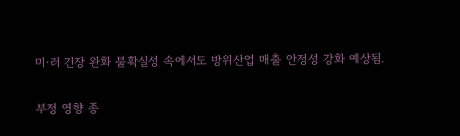미·러 긴장 완화 불확실성 속에서도 방위산업 매출 안정성 강화 예상됨.

부정 영향 종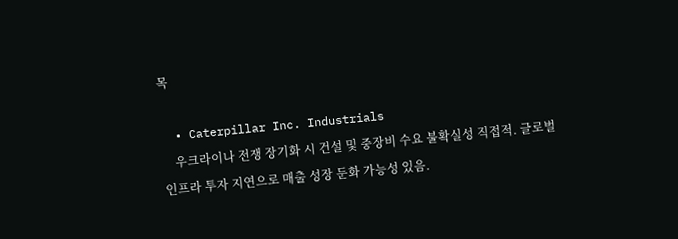목

  • Caterpillar Inc. Industrials
    우크라이나 전쟁 장기화 시 건설 및 중장비 수요 불확실성 직접적. 글로벌 인프라 투자 지연으로 매출 성장 둔화 가능성 있음.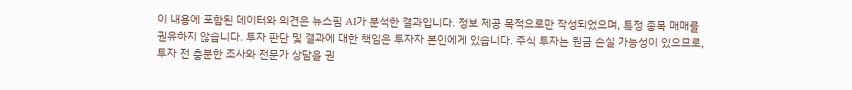이 내용에 포함된 데이터와 의견은 뉴스핌 AI가 분석한 결과입니다. 정보 제공 목적으로만 작성되었으며, 특정 종목 매매를 권유하지 않습니다. 투자 판단 및 결과에 대한 책임은 투자자 본인에게 있습니다. 주식 투자는 원금 손실 가능성이 있으므로, 투자 전 충분한 조사와 전문가 상담을 권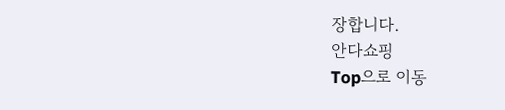장합니다.
안다쇼핑
Top으로 이동